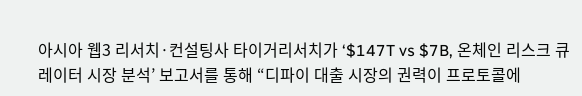아시아 웹3 리서치·컨설팅사 타이거리서치가 ‘$147T vs $7B, 온체인 리스크 큐레이터 시장 분석’ 보고서를 통해 “디파이 대출 시장의 권력이 프로토콜에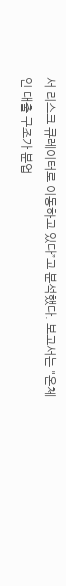서 리스크 큐레이터로 이동하고 있다”고 분석했다. 보고서는 "온체인 대출 구조가 분업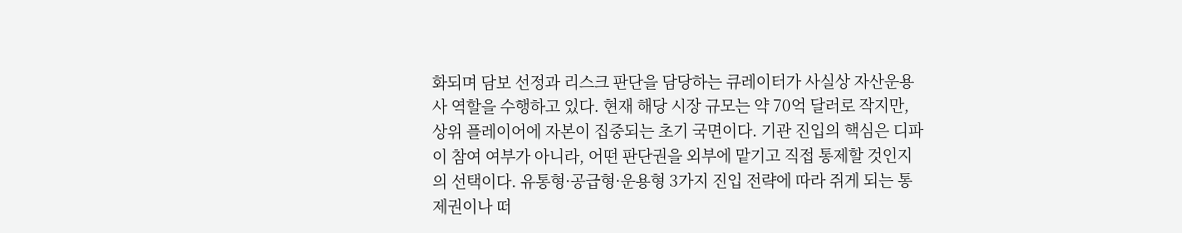화되며 담보 선정과 리스크 판단을 담당하는 큐레이터가 사실상 자산운용사 역할을 수행하고 있다. 현재 해당 시장 규모는 약 70억 달러로 작지만, 상위 플레이어에 자본이 집중되는 초기 국면이다. 기관 진입의 핵심은 디파이 참여 여부가 아니라, 어떤 판단권을 외부에 맡기고 직접 통제할 것인지의 선택이다. 유통형·공급형·운용형 3가지 진입 전략에 따라 쥐게 되는 통제권이나 떠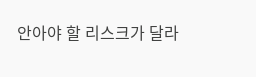안아야 할 리스크가 달라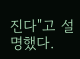진다"고 설명했다.